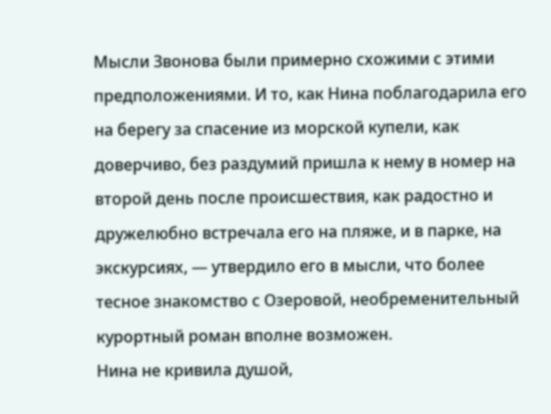Мысли Звонова были примерно схожими с этими предположениями. И то, как Нина поблагодарила его на берегу за спасение из морской купели, как доверчиво, без раздумий пришла к нему в номер на второй день после происшествия, как радостно и дружелюбно встречала его на пляже, и в парке, на экскурсиях, — утвердило его в мысли, что более тесное знакомство с Озеровой, необременительный курортный роман вполне возможен.
Нина не кривила душой,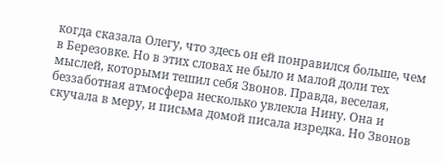когда сказала Олегу, что здесь он ей понравился больше, чем в Березовке. Но в этих словах не было и малой доли тех мыслей, которыми тешил себя Звонов. Правда, веселая, беззаботная атмосфера несколько увлекла Нину. Она и скучала в меру, и письма домой писала изредка. Но Звонов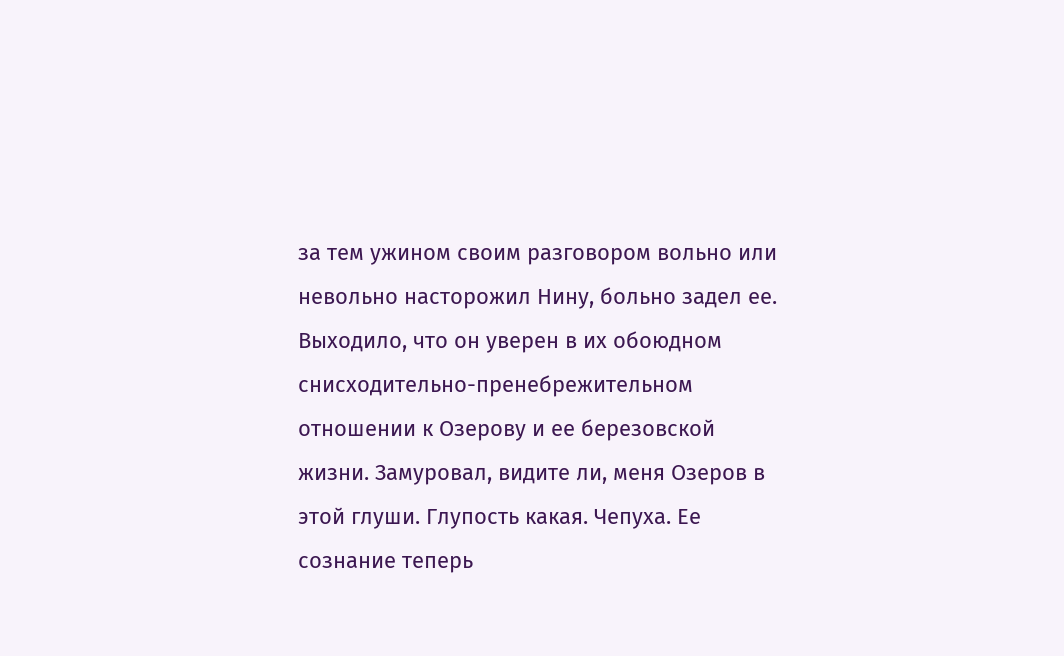за тем ужином своим разговором вольно или невольно насторожил Нину, больно задел ее. Выходило, что он уверен в их обоюдном снисходительно-пренебрежительном отношении к Озерову и ее березовской жизни. Замуровал, видите ли, меня Озеров в этой глуши. Глупость какая. Чепуха. Ее сознание теперь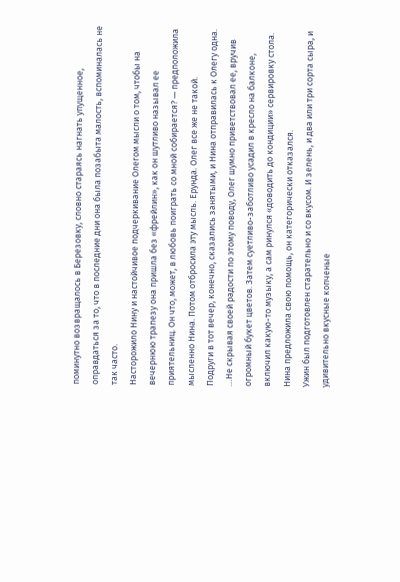поминутно возвращалось в Березовку, словно стараясь нагнать упущенное, оправдаться за то, что в последние дни она была позабыта малость, вспоминалась не так часто.
Насторожило Нину и настойчивое подчеркивание Олегом мысли о том, чтобы на вечернюю трапезу она пришла без «фрейлин», как он шутливо называл ее приятельниц. Он что, может, в любовь поиграть со мной собирается? — предположила мысленно Нина. Потом отбросила эту мысль. Ерунда. Олег все же не такой.
Подруги в тот вечер, конечно, сказались занятыми, и Нина отправилась к Олегу одна.
…Не скрывая своей радости по этому поводу, Олег шумно приветствовал ее, вручив огромный букет цветов. Затем суетливо-заботливо усадил в кресло на балконе, включил какую-то музыку, а сам ринулся «доводить до кондиции» сервировку стола. Нина предложила свою помощь, он категорически отказался.
Ужин был подготовлен старательно и со вкусом. И зелень, и два или три сорта сыра, и удивительно вкусные копченые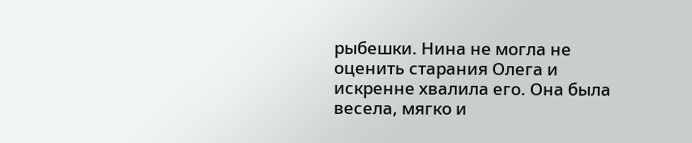рыбешки. Нина не могла не оценить старания Олега и искренне хвалила его. Она была весела, мягко и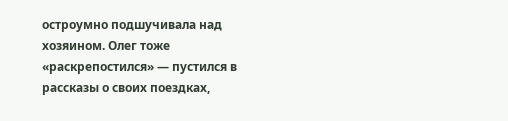остроумно подшучивала над хозяином. Олег тоже «раскрепостился» — пустился в рассказы о своих поездках,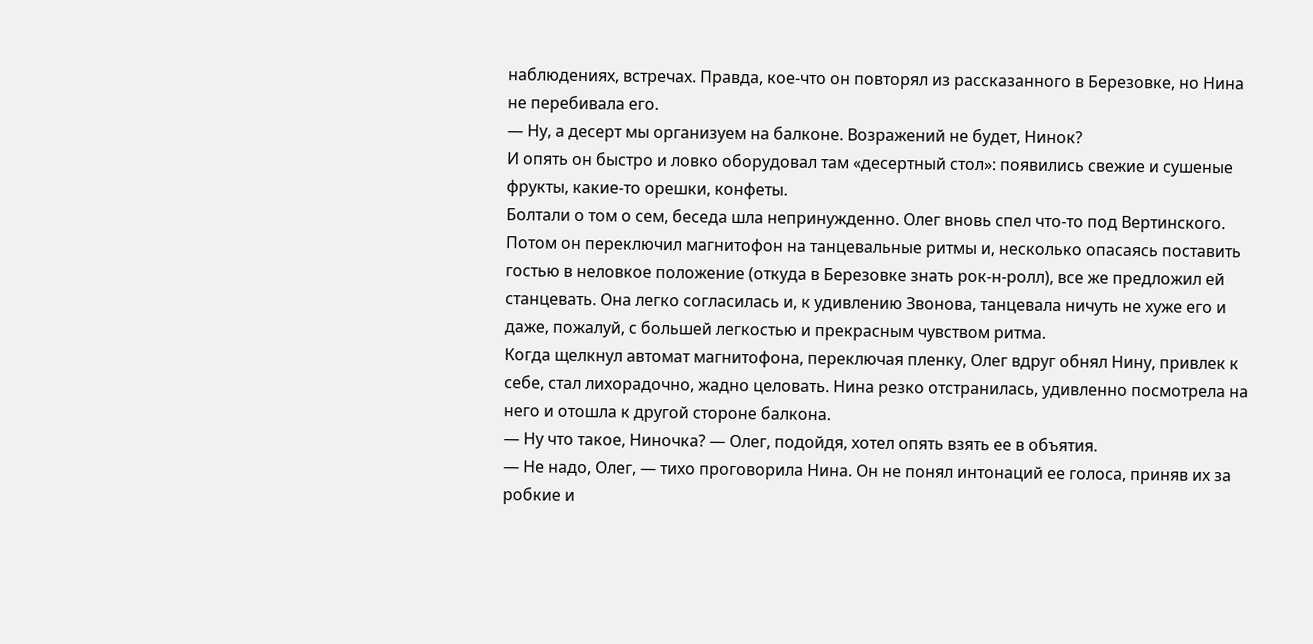наблюдениях, встречах. Правда, кое-что он повторял из рассказанного в Березовке, но Нина не перебивала его.
— Ну, а десерт мы организуем на балконе. Возражений не будет, Нинок?
И опять он быстро и ловко оборудовал там «десертный стол»: появились свежие и сушеные фрукты, какие-то орешки, конфеты.
Болтали о том о сем, беседа шла непринужденно. Олег вновь спел что-то под Вертинского.
Потом он переключил магнитофон на танцевальные ритмы и, несколько опасаясь поставить гостью в неловкое положение (откуда в Березовке знать рок-н-ролл), все же предложил ей станцевать. Она легко согласилась и, к удивлению Звонова, танцевала ничуть не хуже его и даже, пожалуй, с большей легкостью и прекрасным чувством ритма.
Когда щелкнул автомат магнитофона, переключая пленку, Олег вдруг обнял Нину, привлек к себе, стал лихорадочно, жадно целовать. Нина резко отстранилась, удивленно посмотрела на него и отошла к другой стороне балкона.
— Ну что такое, Ниночка? — Олег, подойдя, хотел опять взять ее в объятия.
— Не надо, Олег, — тихо проговорила Нина. Он не понял интонаций ее голоса, приняв их за робкие и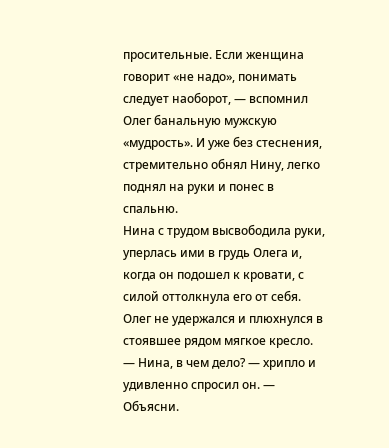просительные. Если женщина говорит «не надо», понимать следует наоборот, — вспомнил Олег банальную мужскую «мудрость». И уже без стеснения, стремительно обнял Нину, легко поднял на руки и понес в спальню.
Нина с трудом высвободила руки, уперлась ими в грудь Олега и, когда он подошел к кровати, с силой оттолкнула его от себя. Олег не удержался и плюхнулся в стоявшее рядом мягкое кресло.
— Нина, в чем дело? — хрипло и удивленно спросил он. — Объясни.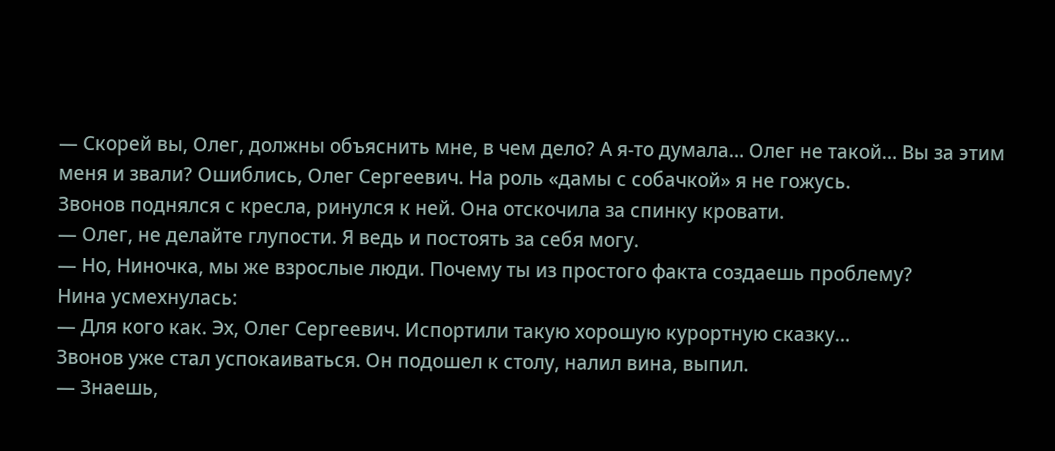— Скорей вы, Олег, должны объяснить мне, в чем дело? А я-то думала… Олег не такой… Вы за этим меня и звали? Ошиблись, Олег Сергеевич. На роль «дамы с собачкой» я не гожусь.
Звонов поднялся с кресла, ринулся к ней. Она отскочила за спинку кровати.
— Олег, не делайте глупости. Я ведь и постоять за себя могу.
— Но, Ниночка, мы же взрослые люди. Почему ты из простого факта создаешь проблему?
Нина усмехнулась:
— Для кого как. Эх, Олег Сергеевич. Испортили такую хорошую курортную сказку…
Звонов уже стал успокаиваться. Он подошел к столу, налил вина, выпил.
— Знаешь,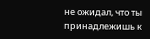не ожидал, что ты принадлежишь к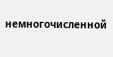немногочисленной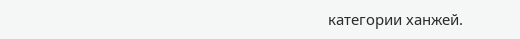категории ханжей.